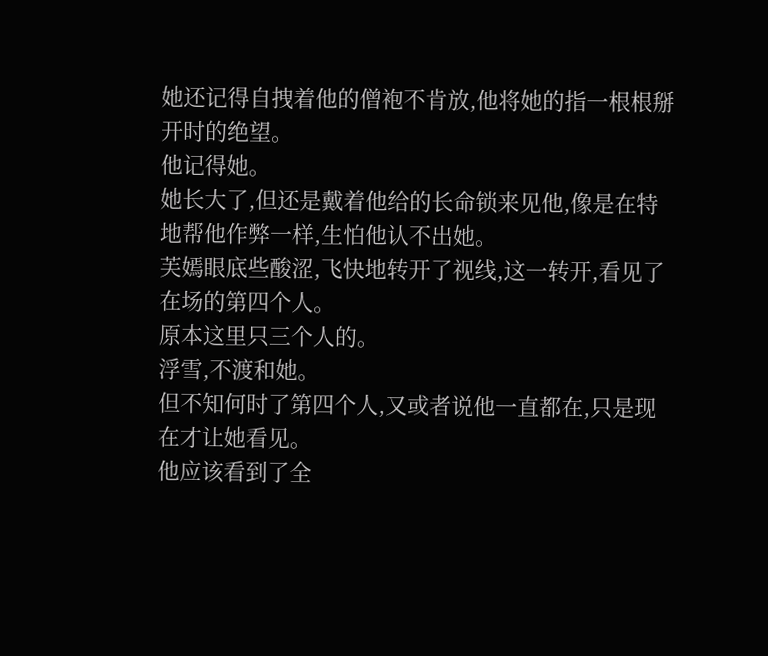她还记得自拽着他的僧袍不肯放,他将她的指一根根掰开时的绝望。
他记得她。
她长大了,但还是戴着他给的长命锁来见他,像是在特地帮他作弊一样,生怕他认不出她。
芙嫣眼底些酸涩,飞快地转开了视线,这一转开,看见了在场的第四个人。
原本这里只三个人的。
浮雪,不渡和她。
但不知何时了第四个人,又或者说他一直都在,只是现在才让她看见。
他应该看到了全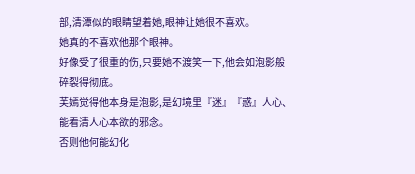部,清潭似的眼睛望着她,眼神让她很不喜欢。
她真的不喜欢他那个眼神。
好像受了很重的伤,只要她不渡笑一下,他会如泡影般碎裂得彻底。
芙嫣觉得他本身是泡影,是幻境里『迷』『惑』人心、能看清人心本欲的邪念。
否则他何能幻化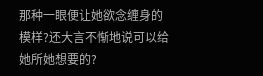那种一眼便让她欲念缠身的模样?还大言不惭地说可以给她所她想要的?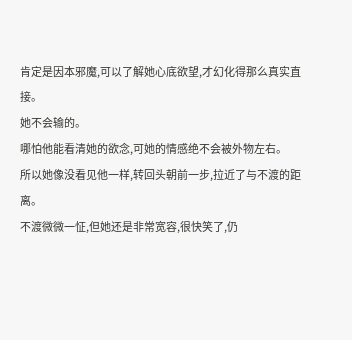肯定是因本邪魔,可以了解她心底欲望,才幻化得那么真实直接。
她不会输的。
哪怕他能看清她的欲念,可她的情感绝不会被外物左右。
所以她像没看见他一样,转回头朝前一步,拉近了与不渡的距离。
不渡微微一怔,但她还是非常宽容,很快笑了,仍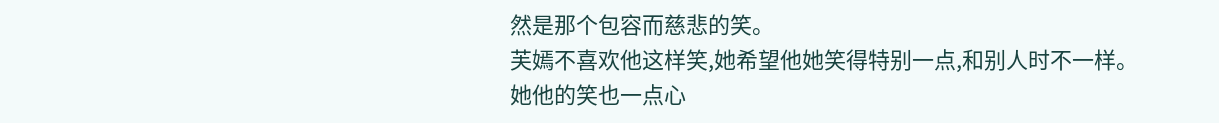然是那个包容而慈悲的笑。
芙嫣不喜欢他这样笑,她希望他她笑得特别一点,和别人时不一样。
她他的笑也一点心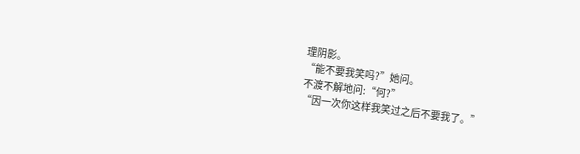理阴影。
“能不要我笑吗?”她问。
不渡不解地问:“何?”
“因一次你这样我笑过之后不要我了。”